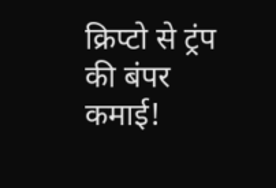क्रिप्टो से ट्रंप की बंपर कमाई!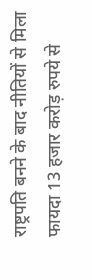राष्ट्रपति बनने के बाद नीतियों से मिला फायदा 13 हजार करोड़ रुपये से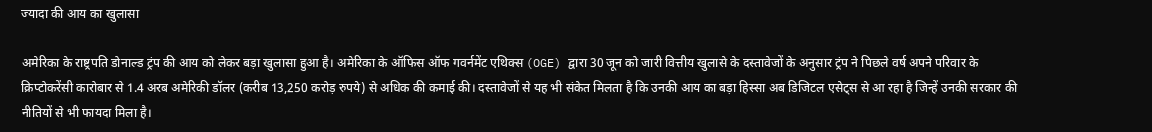ज्यादा की आय का खुलासा

अमेरिका के राष्ट्रपति डोनाल्ड ट्रंप की आय को लेकर बड़ा खुलासा हुआ है। अमेरिका के ऑफिस ऑफ गवर्नमेंट एथिक्स (OGE) द्वारा 30 जून को जारी वित्तीय खुलासे के दस्तावेजों के अनुसार ट्रंप ने पिछले वर्ष अपने परिवार के क्रिप्टोकरेंसी कारोबार से 1.4 अरब अमेरिकी डॉलर (करीब 13,250 करोड़ रुपये) से अधिक की कमाई की। दस्तावेजों से यह भी संकेत मिलता है कि उनकी आय का बड़ा हिस्सा अब डिजिटल एसेट्स से आ रहा है जिन्हें उनकी सरकार की नीतियों से भी फायदा मिला है।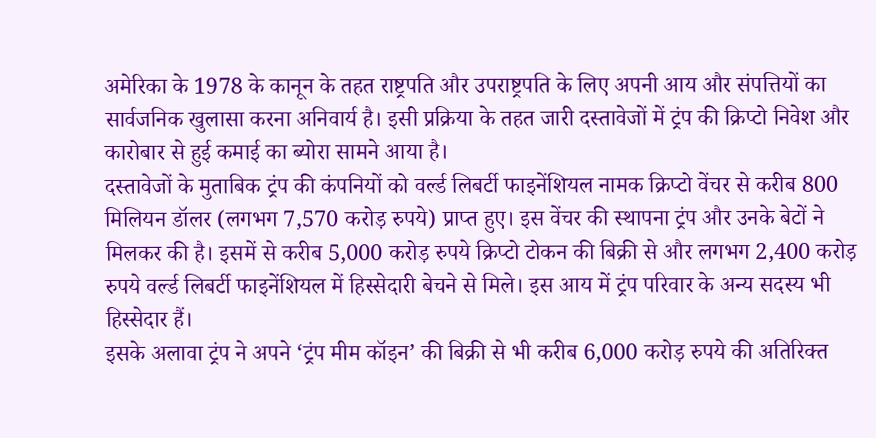अमेरिका के 1978 के कानून के तहत राष्ट्रपति और उपराष्ट्रपति के लिए अपनी आय और संपत्तियों का सार्वजनिक खुलासा करना अनिवार्य है। इसी प्रक्रिया के तहत जारी दस्तावेजों में ट्रंप की क्रिप्टो निवेश और कारोबार से हुई कमाई का ब्योरा सामने आया है।
दस्तावेजों के मुताबिक ट्रंप की कंपनियों को वर्ल्ड लिबर्टी फाइनेंशियल नामक क्रिप्टो वेंचर से करीब 800 मिलियन डॉलर (लगभग 7,570 करोड़ रुपये) प्राप्त हुए। इस वेंचर की स्थापना ट्रंप और उनके बेटों ने मिलकर की है। इसमें से करीब 5,000 करोड़ रुपये क्रिप्टो टोकन की बिक्री से और लगभग 2,400 करोड़ रुपये वर्ल्ड लिबर्टी फाइनेंशियल में हिस्सेदारी बेचने से मिले। इस आय में ट्रंप परिवार के अन्य सदस्य भी हिस्सेदार हैं।
इसके अलावा ट्रंप ने अपने ‘ट्रंप मीम कॉइन’ की बिक्री से भी करीब 6,000 करोड़ रुपये की अतिरिक्त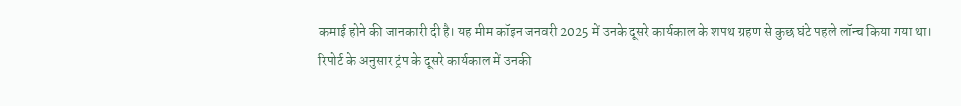कमाई होने की जानकारी दी है। यह मीम कॉइन जनवरी 2025 में उनके दूसरे कार्यकाल के शपथ ग्रहण से कुछ घंटे पहले लॉन्च किया गया था।
रिपोर्ट के अनुसार ट्रंप के दूसरे कार्यकाल में उनकी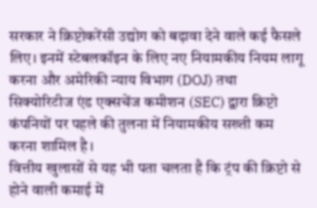सरकार ने क्रिप्टोकरेंसी उद्योग को बढ़ावा देने वाले कई फैसले लिए। इनमें स्टेबलकॉइन के लिए नए नियामकीय नियम लागू करना और अमेरिकी न्याय विभाग (DOJ) तथा सिक्योरिटीज एंड एक्सचेंज कमीशन (SEC) द्वारा क्रिप्टो कंपनियों पर पहले की तुलना में नियामकीय सख्ती कम करना शामिल है।
वित्तीय खुलासों से यह भी पता चलता है कि ट्रंप की क्रिप्टो से होने वाली कमाई में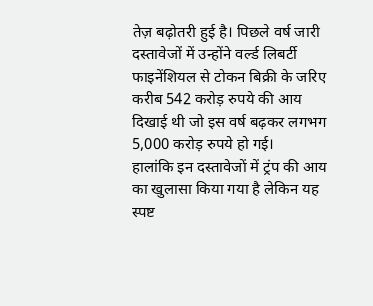तेज़ बढ़ोतरी हुई है। पिछले वर्ष जारी दस्तावेजों में उन्होंने वर्ल्ड लिबर्टी फाइनेंशियल से टोकन बिक्री के जरिए करीब 542 करोड़ रुपये की आय दिखाई थी जो इस वर्ष बढ़कर लगभग 5,000 करोड़ रुपये हो गई।
हालांकि इन दस्तावेजों में ट्रंप की आय का खुलासा किया गया है लेकिन यह स्पष्ट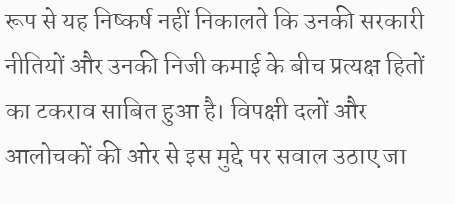रूप से यह निष्कर्ष नहीं निकालते कि उनकी सरकारी नीतियों और उनकी निजी कमाई के बीच प्रत्यक्ष हितों का टकराव साबित हुआ है। विपक्षी दलों और आलोचकों की ओर से इस मुद्दे पर सवाल उठाए जा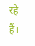रहे हैं।